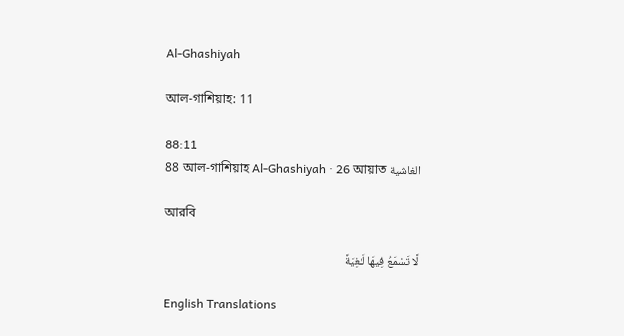Al-Ghashiyah

আল-গাশিয়াহ: 11

88:11
88 আল-গাশিয়াহ Al-Ghashiyah · 26 আয়াত الغاشية

আরবি

لَّا تَسْمَعُ فِيهَا لَـٰغِيَةً

English Translations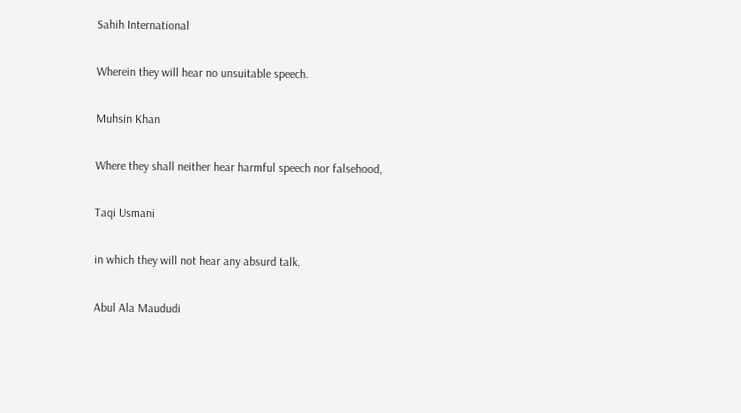Sahih International

Wherein they will hear no unsuitable speech.

Muhsin Khan

Where they shall neither hear harmful speech nor falsehood,

Taqi Usmani

in which they will not hear any absurd talk.

Abul Ala Maududi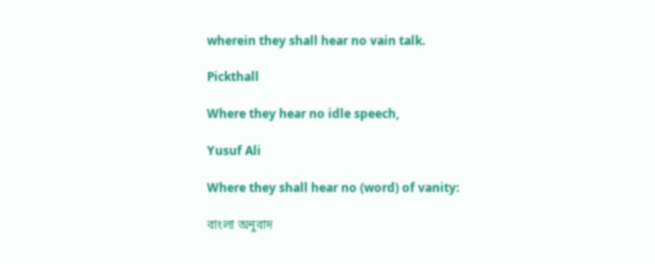wherein they shall hear no vain talk.

Pickthall

Where they hear no idle speech,

Yusuf Ali

Where they shall hear no (word) of vanity:

বাংলা অনুবাদ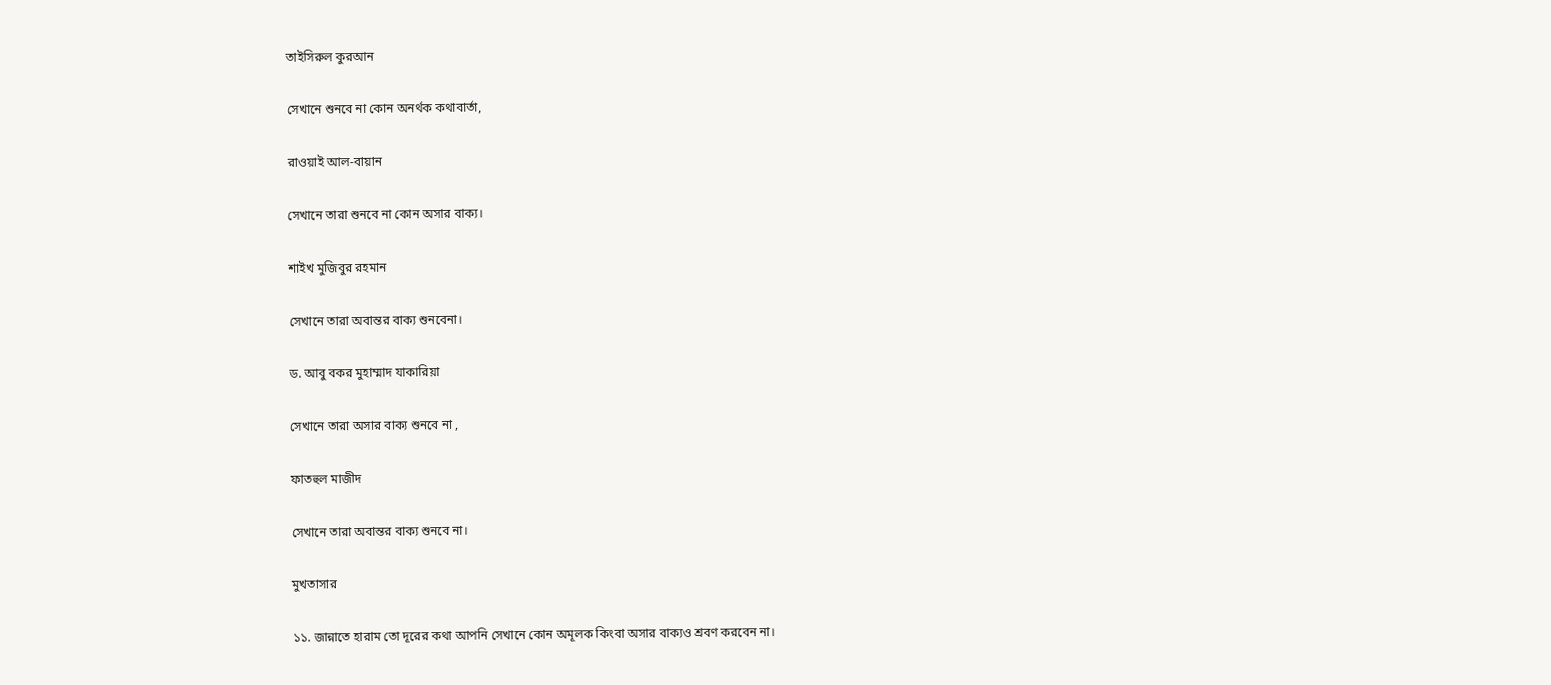তাইসিরুল কুরআন

সেখানে শুনবে না কোন অনর্থক কথাবার্তা,

রাওয়াই আল-বায়ান

সেখানে তারা শুনবে না কোন অসার বাক্য।

শাইখ মুজিবুর রহমান

সেখানে তারা অবান্তর বাক্য শুনবেনা।

ড. আবু বকর মুহাম্মাদ যাকারিয়া

সেখানে তারা অসার বাক্য শুনবে না ,

ফাতহুল মাজীদ

সেখানে তারা অবান্তর বাক্য শুনবে না।

মুখতাসার

১১. জান্নাতে হারাম তো দূরের কথা আপনি সেখানে কোন অমূলক কিংবা অসার বাক্যও শ্রবণ করবেন না।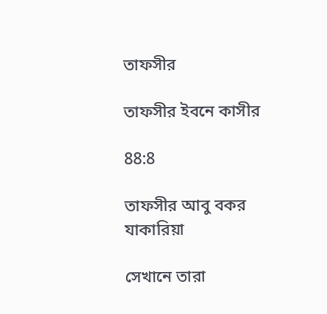তাফসীর

তাফসীর ইবনে কাসীর

88:8

তাফসীর আবু বকর যাকারিয়া

সেখানে তারা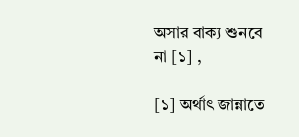অসার বাক্য শুনবে না [১] ,

[১] অর্থাৎ জান্নাতে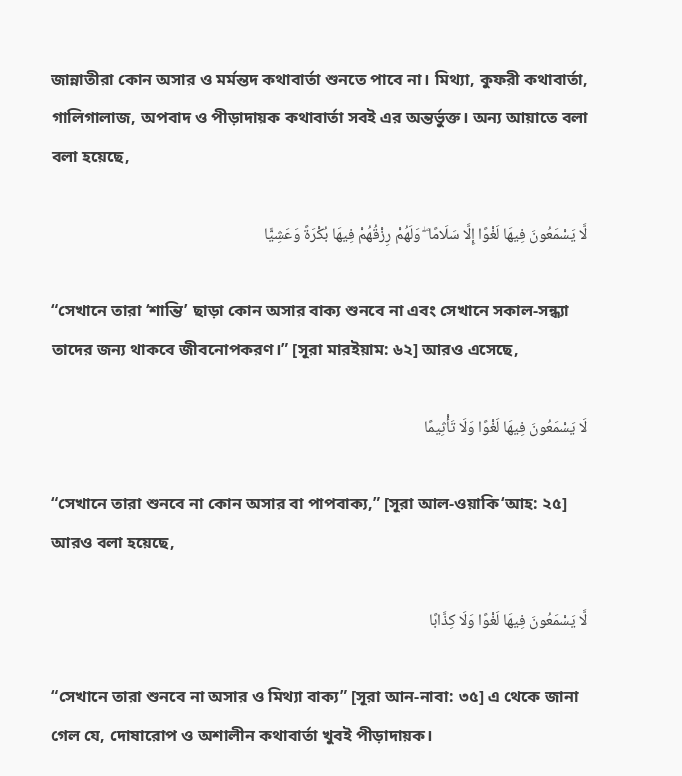জান্নাতীরা কোন অসার ও মর্মন্তদ কথাবার্তা শুনতে পাবে না। মিথ্যা, কুফরী কথাবার্তা, গালিগালাজ, অপবাদ ও পীড়াদায়ক কথাবার্তা সবই এর অন্তর্ভুক্ত। অন্য আয়াতে বলা বলা হয়েছে,

لَّا يَسْمَعُونَ فِيهَا لَغْوًا إِلَّا سَلَامًا ۖ وَلَهُمْ رِزْقُهُمْ فِيهَا بُكْرَةً وَعَشِيًّا

“সেখানে তারা ‘শান্তি’ ছাড়া কোন অসার বাক্য শুনবে না এবং সেখানে সকাল-সন্ধ্যা তাদের জন্য থাকবে জীবনোপকরণ।” [সূরা মারইয়াম: ৬২] আরও এসেছে,

لَا يَسْمَعُونَ فِيهَا لَغْوًا وَلَا تَأْثِيمًا

“সেখানে তারা শুনবে না কোন অসার বা পাপবাক্য,” [সূরা আল-ওয়াকি‘আহ: ২৫] আরও বলা হয়েছে,

لَّا يَسْمَعُونَ فِيهَا لَغْوًا وَلَا كِذَّابًا

“সেখানে তারা শুনবে না অসার ও মিথ্যা বাক্য” [সূরা আন-নাবা: ৩৫] এ থেকে জানা গেল যে, দোষারোপ ও অশালীন কথাবার্তা খুবই পীড়াদায়ক।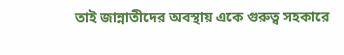তাই জান্নাতীদের অবস্থায় একে গুরুত্ব সহকারে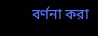বর্ণনা করা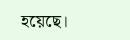হয়েছে।